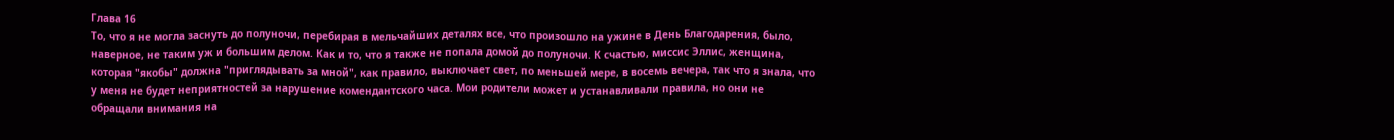Глава 16
То, что я не могла заснуть до полуночи, перебирая в мельчайших деталях все, что произошло на ужине в День Благодарения, было, наверное, не таким уж и большим делом. Как и то, что я также не попала домой до полуночи. К счастью, миссис Эллис, женщина, которая "якобы" должна "приглядывать за мной", как правило, выключает свет, по меньшей мере, в восемь вечера, так что я знала, что у меня не будет неприятностей за нарушение комендантского часа. Мои родители может и устанавливали правила, но они не обращали внимания на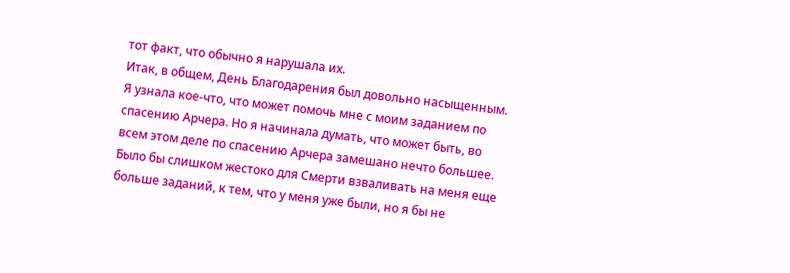тот факт, что обычно я нарушала их.
Итак, в общем, День Благодарения был довольно насыщенным. Я узнала кое-что, что может помочь мне с моим заданием по спасению Арчера. Но я начинала думать, что может быть, во всем этом деле по спасению Арчера замешано нечто большее. Было бы слишком жестоко для Смерти взваливать на меня еще больше заданий, к тем, что у меня уже были, но я бы не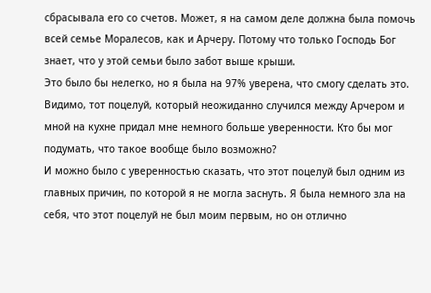сбрасывала его со счетов. Может, я на самом деле должна была помочь всей семье Моралесов, как и Арчеру. Потому что только Господь Бог знает, что у этой семьи было забот выше крыши.
Это было бы нелегко, но я была на 97% уверена, что смогу сделать это. Видимо, тот поцелуй, который неожиданно случился между Арчером и мной на кухне придал мне немного больше уверенности. Кто бы мог подумать, что такое вообще было возможно?
И можно было с уверенностью сказать, что этот поцелуй был одним из главных причин, по которой я не могла заснуть. Я была немного зла на себя, что этот поцелуй не был моим первым, но он отлично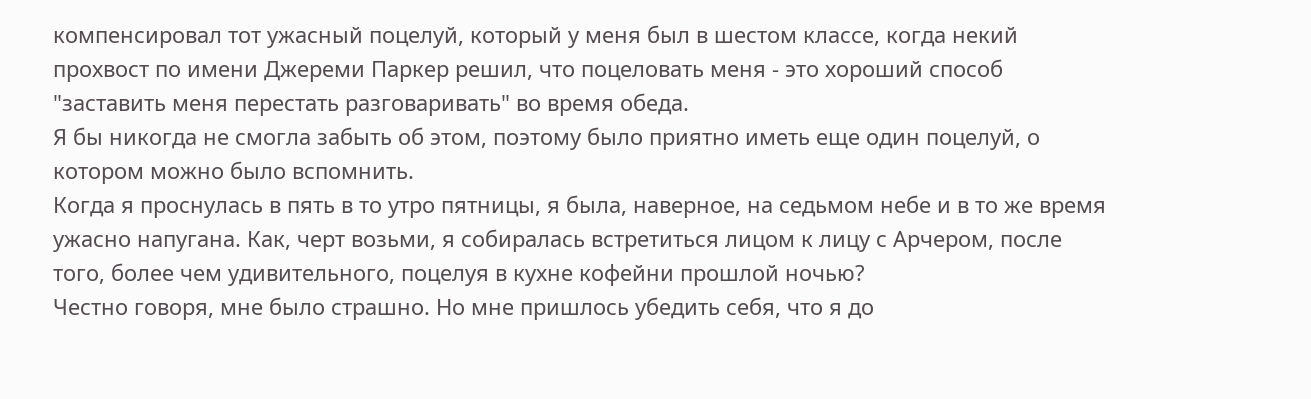компенсировал тот ужасный поцелуй, который у меня был в шестом классе, когда некий прохвост по имени Джереми Паркер решил, что поцеловать меня - это хороший способ "заставить меня перестать разговаривать" во время обеда.
Я бы никогда не смогла забыть об этом, поэтому было приятно иметь еще один поцелуй, о котором можно было вспомнить.
Когда я проснулась в пять в то утро пятницы, я была, наверное, на седьмом небе и в то же время ужасно напугана. Как, черт возьми, я собиралась встретиться лицом к лицу с Арчером, после того, более чем удивительного, поцелуя в кухне кофейни прошлой ночью?
Честно говоря, мне было страшно. Но мне пришлось убедить себя, что я до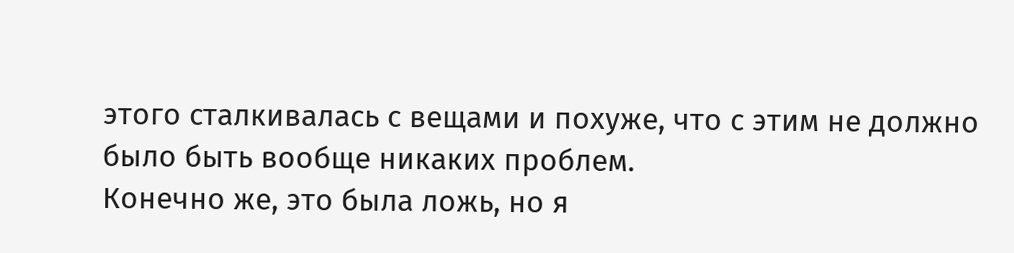этого сталкивалась с вещами и похуже, что с этим не должно было быть вообще никаких проблем.
Конечно же, это была ложь, но я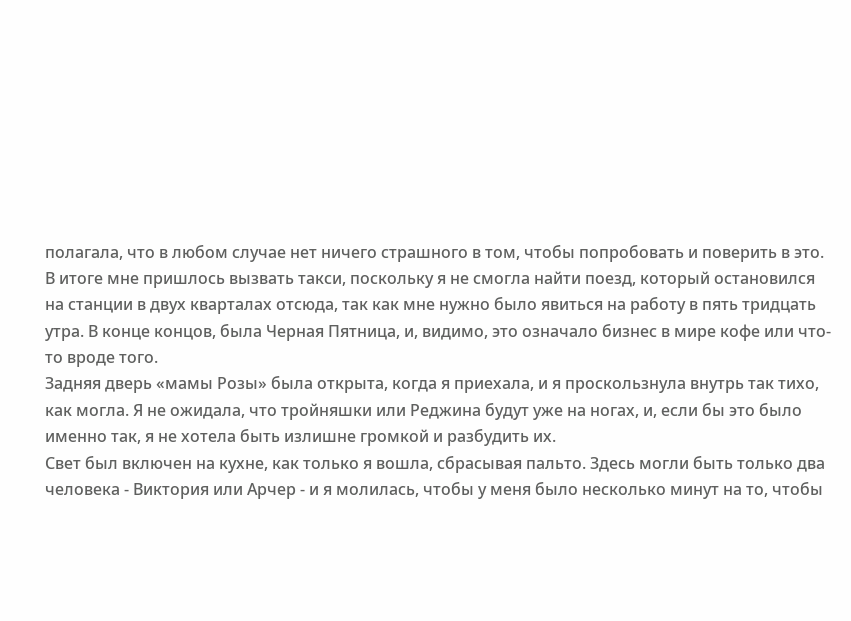полагала, что в любом случае нет ничего страшного в том, чтобы попробовать и поверить в это.
В итоге мне пришлось вызвать такси, поскольку я не смогла найти поезд, который остановился на станции в двух кварталах отсюда, так как мне нужно было явиться на работу в пять тридцать утра. В конце концов, была Черная Пятница, и, видимо, это означало бизнес в мире кофе или что-то вроде того.
Задняя дверь «мамы Розы» была открыта, когда я приехала, и я проскользнула внутрь так тихо, как могла. Я не ожидала, что тройняшки или Реджина будут уже на ногах, и, если бы это было именно так, я не хотела быть излишне громкой и разбудить их.
Свет был включен на кухне, как только я вошла, сбрасывая пальто. Здесь могли быть только два человека - Виктория или Арчер - и я молилась, чтобы у меня было несколько минут на то, чтобы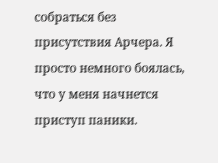собраться без присутствия Арчера. Я просто немного боялась, что у меня начнется приступ паники.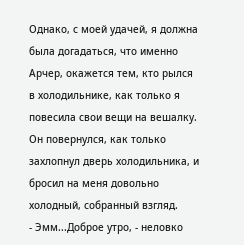Однако, с моей удачей, я должна была догадаться, что именно Арчер, окажется тем, кто рылся в холодильнике, как только я повесила свои вещи на вешалку.
Он повернулся, как только захлопнул дверь холодильника, и бросил на меня довольно холодный, собранный взгляд.
- Эмм...Доброе утро, - неловко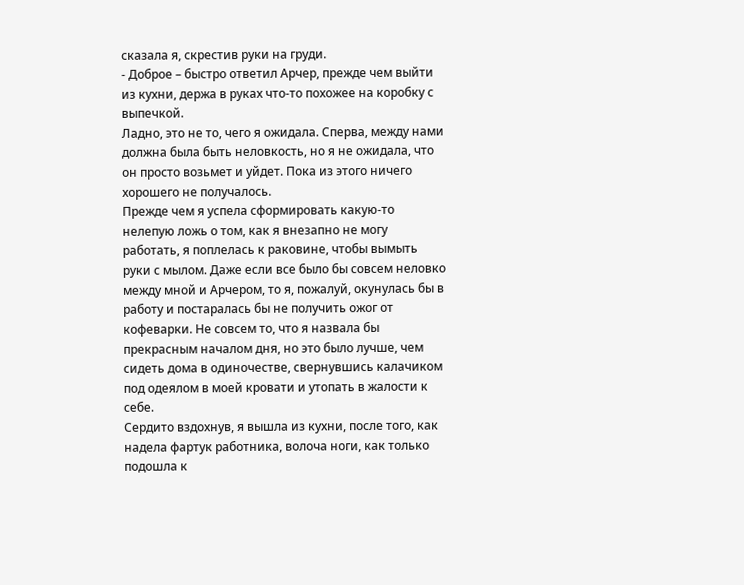сказала я, скрестив руки на груди.
- Доброе – быстро ответил Арчер, прежде чем выйти из кухни, держа в руках что-то похожее на коробку с выпечкой.
Ладно, это не то, чего я ожидала. Сперва, между нами должна была быть неловкость, но я не ожидала, что он просто возьмет и уйдет. Пока из этого ничего хорошего не получалось.
Прежде чем я успела сформировать какую-то нелепую ложь о том, как я внезапно не могу работать, я поплелась к раковине, чтобы вымыть руки с мылом. Даже если все было бы совсем неловко между мной и Арчером, то я, пожалуй, окунулась бы в работу и постаралась бы не получить ожог от кофеварки. Не совсем то, что я назвала бы прекрасным началом дня, но это было лучше, чем сидеть дома в одиночестве, свернувшись калачиком под одеялом в моей кровати и утопать в жалости к себе.
Сердито вздохнув, я вышла из кухни, после того, как надела фартук работника, волоча ноги, как только подошла к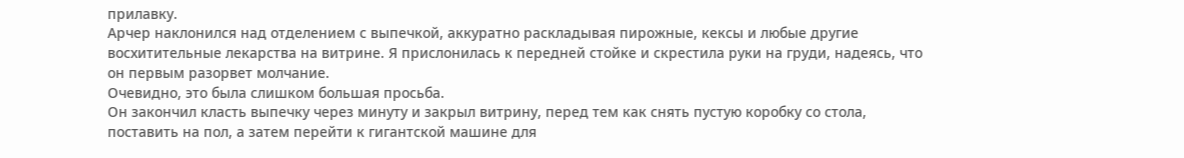прилавку.
Арчер наклонился над отделением с выпечкой, аккуратно раскладывая пирожные, кексы и любые другие восхитительные лекарства на витрине. Я прислонилась к передней стойке и скрестила руки на груди, надеясь, что он первым разорвет молчание.
Очевидно, это была слишком большая просьба.
Он закончил класть выпечку через минуту и закрыл витрину, перед тем как снять пустую коробку со стола, поставить на пол, а затем перейти к гигантской машине для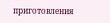приготовления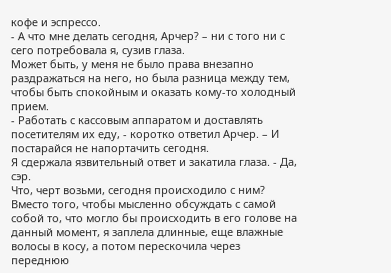кофе и эспрессо.
- А что мне делать сегодня, Арчер? – ни с того ни с сего потребовала я, сузив глаза.
Может быть, у меня не было права внезапно раздражаться на него, но была разница между тем, чтобы быть спокойным и оказать кому-то холодный прием.
- Работать с кассовым аппаратом и доставлять посетителям их еду, - коротко ответил Арчер. – И постарайся не напортачить сегодня.
Я сдержала язвительный ответ и закатила глаза. - Да, сэр.
Что, черт возьми, сегодня происходило с ним?
Вместо того, чтобы мысленно обсуждать с самой собой то, что могло бы происходить в его голове на данный момент, я заплела длинные, еще влажные волосы в косу, а потом перескочила через переднюю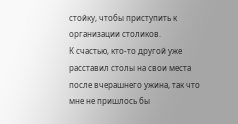стойку, чтобы приступить к организации столиков.
К счастью, кто-то другой уже расставил столы на свои места после вчерашнего ужина, так что мне не пришлось бы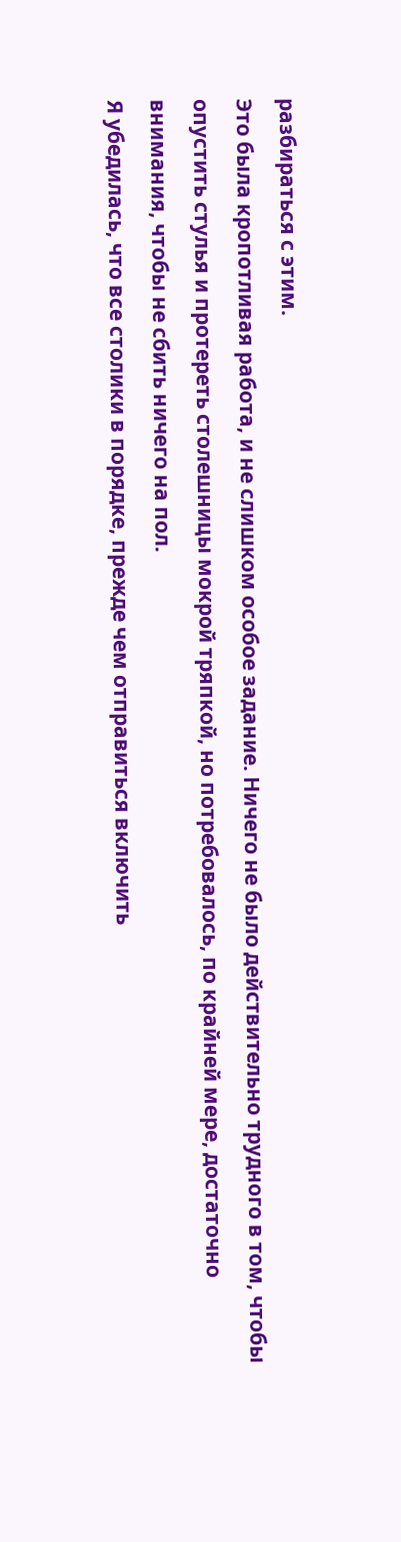разбираться с этим.
Это была кропотливая работа, и не слишком особое задание. Ничего не было действительно трудного в том, чтобы опустить стулья и протереть столешницы мокрой тряпкой, но потребовалось, по крайней мере, достаточно внимания, чтобы не сбить ничего на пол.
Я убедилась, что все столики в порядке, прежде чем отправиться включить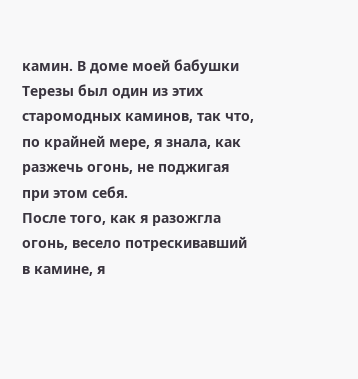камин. В доме моей бабушки Терезы был один из этих старомодных каминов, так что, по крайней мере, я знала, как разжечь огонь, не поджигая при этом себя.
После того, как я разожгла огонь, весело потрескивавший в камине, я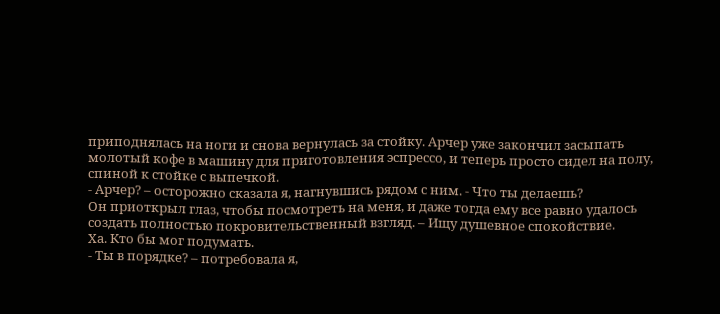приподнялась на ноги и снова вернулась за стойку. Арчер уже закончил засыпать молотый кофе в машину для приготовления эспрессо, и теперь просто сидел на полу, спиной к стойке с выпечкой.
- Арчер? – осторожно сказала я, нагнувшись рядом с ним. - Что ты делаешь?
Он приоткрыл глаз, чтобы посмотреть на меня, и даже тогда ему все равно удалось создать полностью покровительственный взгляд. – Ищу душевное спокойствие.
Ха. Кто бы мог подумать.
- Ты в порядке? – потребовала я,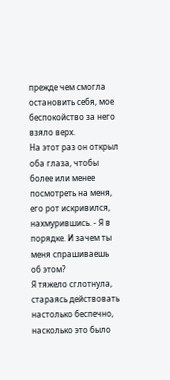прежде чем смогла остановить себя, мое беспокойство за него взяло верх.
На этот раз он открыл оба глаза, чтобы более или менее посмотреть на меня, его рот искривился, нахмурившись. - Я в порядке. И зачем ты меня спрашиваешь об этом?
Я тяжело сглотнула, стараясь действовать настолько беспечно, насколько это было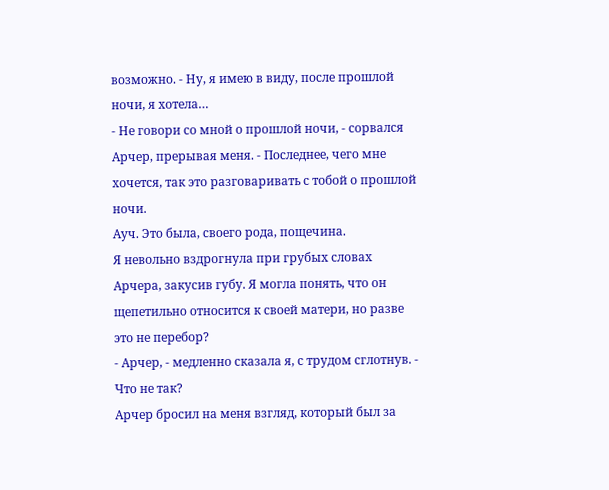возможно. - Ну, я имею в виду, после прошлой ночи, я хотела…
- Не говори со мной о прошлой ночи, - сорвался Арчер, прерывая меня. - Последнее, чего мне хочется, так это разговаривать с тобой о прошлой ночи.
Ауч. Это была, своего рода, пощечина.
Я невольно вздрогнула при грубых словах Арчера, закусив губу. Я могла понять, что он щепетильно относится к своей матери, но разве это не перебор?
- Арчер, - медленно сказала я, с трудом сглотнув. - Что не так?
Арчер бросил на меня взгляд, который был за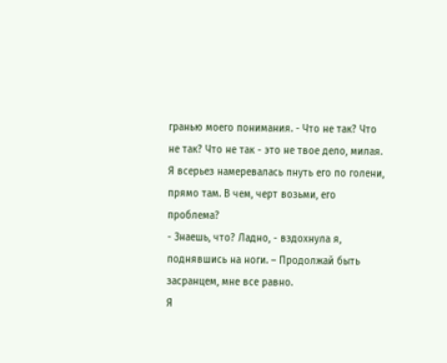гранью моего понимания. - Что не так? Что не так? Что не так - это не твое дело, милая.
Я всерьез намеревалась пнуть его по голени, прямо там. В чем, черт возьми, его проблема?
- Знаешь, что? Ладно, - вздохнула я, поднявшись на ноги. – Продолжай быть засранцем, мне все равно.
Я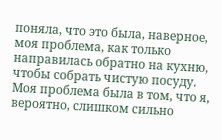поняла, что это была, наверное, моя проблема, как только направилась обратно на кухню, чтобы собрать чистую посуду. Моя проблема была в том, что я, вероятно, слишком сильно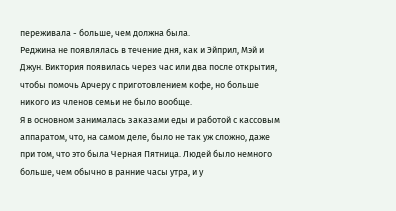переживала - больше, чем должна была.
Реджина не появлялась в течение дня, как и Эйприл, Мэй и Джун. Виктория появилась через час или два после открытия, чтобы помочь Арчеру с приготовлением кофе, но больше никого из членов семьи не было вообще.
Я в основном занималась заказами еды и работой с кассовым аппаратом, что, на самом деле, было не так уж сложно, даже при том, что это была Черная Пятница. Людей было немного больше, чем обычно в ранние часы утра, и у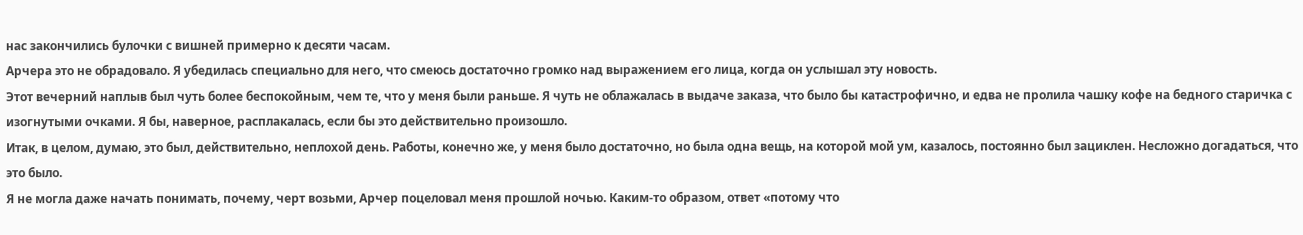нас закончились булочки с вишней примерно к десяти часам.
Арчера это не обрадовало. Я убедилась специально для него, что смеюсь достаточно громко над выражением его лица, когда он услышал эту новость.
Этот вечерний наплыв был чуть более беспокойным, чем те, что у меня были раньше. Я чуть не облажалась в выдаче заказа, что было бы катастрофично, и едва не пролила чашку кофе на бедного старичка с изогнутыми очками. Я бы, наверное, расплакалась, если бы это действительно произошло.
Итак, в целом, думаю, это был, действительно, неплохой день. Работы, конечно же, у меня было достаточно, но была одна вещь, на которой мой ум, казалось, постоянно был зациклен. Несложно догадаться, что это было.
Я не могла даже начать понимать, почему, черт возьми, Арчер поцеловал меня прошлой ночью. Каким-то образом, ответ «потому что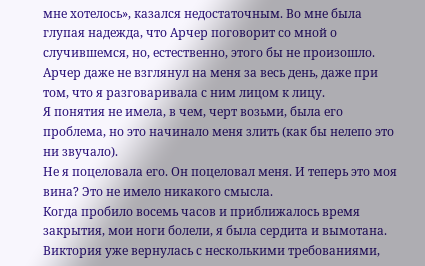мне хотелось», казался недостаточным. Во мне была глупая надежда, что Арчер поговорит со мной о случившемся, но, естественно, этого бы не произошло. Арчер даже не взглянул на меня за весь день, даже при том, что я разговаривала с ним лицом к лицу.
Я понятия не имела, в чем, черт возьми, была его проблема, но это начинало меня злить (как бы нелепо это ни звучало).
Не я поцеловала его. Он поцеловал меня. И теперь это моя вина? Это не имело никакого смысла.
Когда пробило восемь часов и приближалось время закрытия, мои ноги болели, я была сердита и вымотана. Виктория уже вернулась с несколькими требованиями,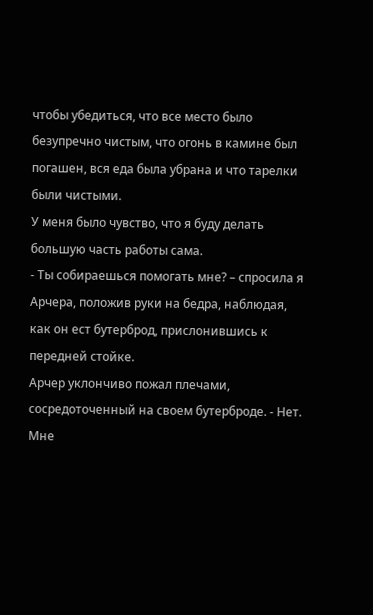чтобы убедиться, что все место было безупречно чистым, что огонь в камине был погашен, вся еда была убрана и что тарелки были чистыми.
У меня было чувство, что я буду делать большую часть работы сама.
- Ты собираешься помогать мне? – спросила я Арчера, положив руки на бедра, наблюдая, как он ест бутерброд, прислонившись к передней стойке.
Арчер уклончиво пожал плечами, сосредоточенный на своем бутерброде. - Нет.
Мне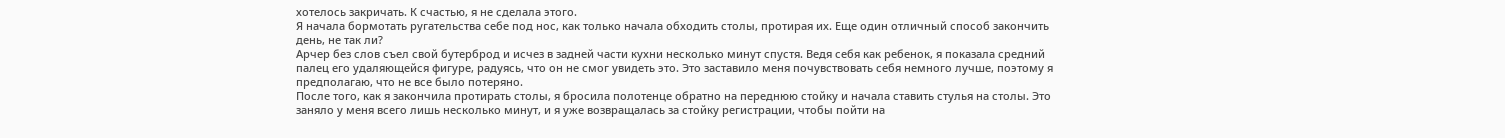хотелось закричать. К счастью, я не сделала этого.
Я начала бормотать ругательства себе под нос, как только начала обходить столы, протирая их. Еще один отличный способ закончить день, не так ли?
Арчер без слов съел свой бутерброд и исчез в задней части кухни несколько минут спустя. Ведя себя как ребенок, я показала средний палец его удаляющейся фигуре, радуясь, что он не смог увидеть это. Это заставило меня почувствовать себя немного лучше, поэтому я предполагаю, что не все было потеряно.
После того, как я закончила протирать столы, я бросила полотенце обратно на переднюю стойку и начала ставить стулья на столы. Это заняло у меня всего лишь несколько минут, и я уже возвращалась за стойку регистрации, чтобы пойти на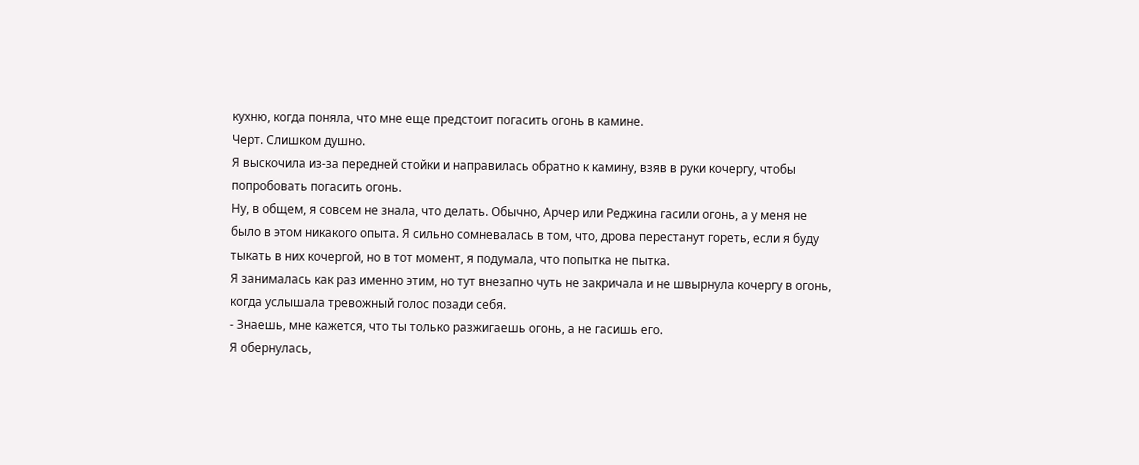кухню, когда поняла, что мне еще предстоит погасить огонь в камине.
Черт. Слишком душно.
Я выскочила из-за передней стойки и направилась обратно к камину, взяв в руки кочергу, чтобы попробовать погасить огонь.
Ну, в общем, я совсем не знала, что делать. Обычно, Арчер или Реджина гасили огонь, а у меня не было в этом никакого опыта. Я сильно сомневалась в том, что, дрова перестанут гореть, если я буду тыкать в них кочергой, но в тот момент, я подумала, что попытка не пытка.
Я занималась как раз именно этим, но тут внезапно чуть не закричала и не швырнула кочергу в огонь, когда услышала тревожный голос позади себя.
- Знаешь, мне кажется, что ты только разжигаешь огонь, а не гасишь его.
Я обернулась,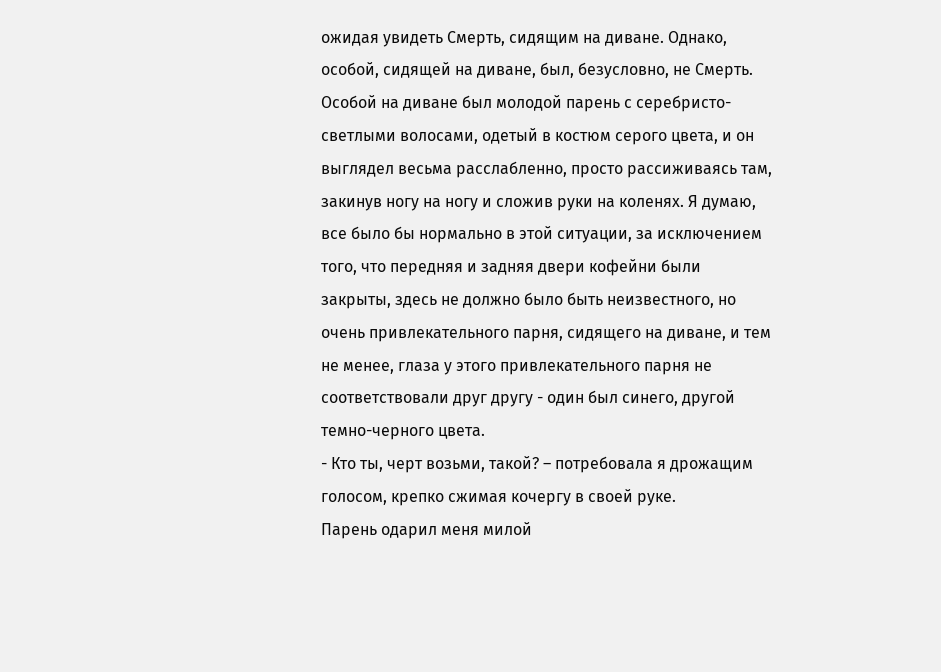ожидая увидеть Смерть, сидящим на диване. Однако, особой, сидящей на диване, был, безусловно, не Смерть.
Особой на диване был молодой парень с серебристо-светлыми волосами, одетый в костюм серого цвета, и он выглядел весьма расслабленно, просто рассиживаясь там, закинув ногу на ногу и сложив руки на коленях. Я думаю, все было бы нормально в этой ситуации, за исключением того, что передняя и задняя двери кофейни были закрыты, здесь не должно было быть неизвестного, но очень привлекательного парня, сидящего на диване, и тем не менее, глаза у этого привлекательного парня не соответствовали друг другу - один был синего, другой темно-черного цвета.
- Кто ты, черт возьми, такой? – потребовала я дрожащим голосом, крепко сжимая кочергу в своей руке.
Парень одарил меня милой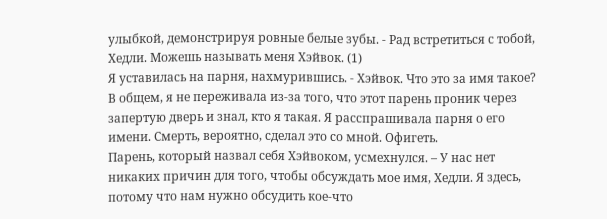улыбкой, демонстрируя ровные белые зубы. - Рад встретиться с тобой, Хедли. Можешь называть меня Хэйвок. (1)
Я уставилась на парня, нахмурившись. - Хэйвок. Что это за имя такое?
В общем, я не переживала из-за того, что этот парень проник через запертую дверь и знал, кто я такая. Я расспрашивала парня о его имени. Смерть, вероятно, сделал это со мной. Офигеть.
Парень, который назвал себя Хэйвоком, усмехнулся. – У нас нет никаких причин для того, чтобы обсуждать мое имя, Хедли. Я здесь, потому что нам нужно обсудить кое-что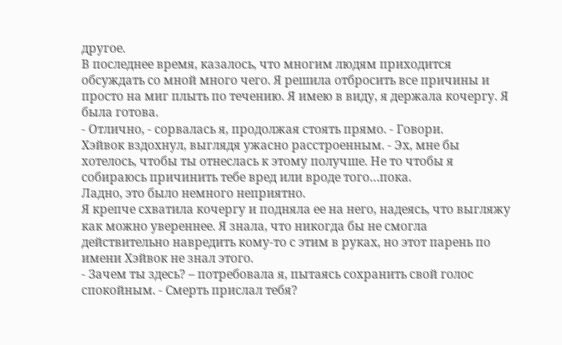другое.
В последнее время, казалось, что многим людям приходится обсуждать со мной много чего. Я решила отбросить все причины и просто на миг плыть по течению. Я имею в виду, я держала кочергу. Я была готова.
- Отлично, - сорвалась я, продолжая стоять прямо. - Говори.
Хэйвок вздохнул, выглядя ужасно расстроенным. - Эх, мне бы хотелось, чтобы ты отнеслась к этому получше. Не то чтобы я собираюсь причинить тебе вред или вроде того…пока.
Ладно, это было немного неприятно.
Я крепче схватила кочергу и подняла ее на него, надеясь, что выгляжу как можно увереннее. Я знала, что никогда бы не смогла действительно навредить кому-то с этим в руках, но этот парень по имени Хэйвок не знал этого.
- Зачем ты здесь? – потребовала я, пытаясь сохранить свой голос спокойным. - Смерть прислал тебя?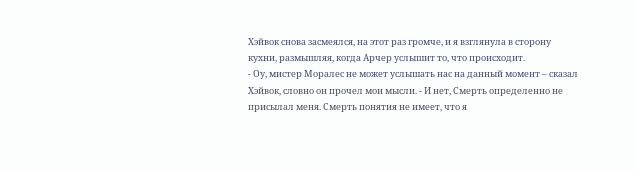Хэйвок снова засмеялся, на этот раз громче, и я взглянула в сторону кухни, размышляя, когда Арчер услышит то, что происходит.
- Оу, мистер Моралес не может услышать нас на данный момент – сказал Хэйвок, словно он прочел мои мысли. - И нет, Смерть определенно не присылал меня. Смерть понятия не имеет, что я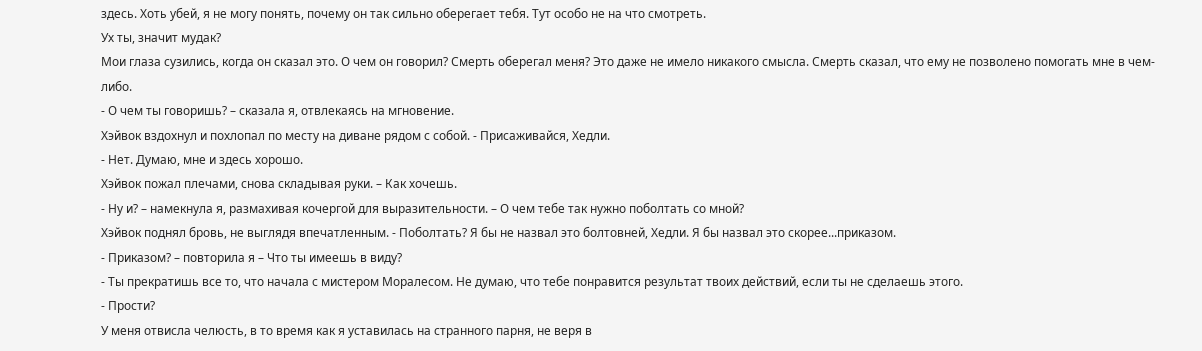здесь. Хоть убей, я не могу понять, почему он так сильно оберегает тебя. Тут особо не на что смотреть.
Ух ты, значит мудак?
Мои глаза сузились, когда он сказал это. О чем он говорил? Смерть оберегал меня? Это даже не имело никакого смысла. Смерть сказал, что ему не позволено помогать мне в чем-либо.
- О чем ты говоришь? – сказала я, отвлекаясь на мгновение.
Хэйвок вздохнул и похлопал по месту на диване рядом с собой. - Присаживайся, Хедли.
- Нет. Думаю, мне и здесь хорошо.
Хэйвок пожал плечами, снова складывая руки. – Как хочешь.
- Ну и? – намекнула я, размахивая кочергой для выразительности. – О чем тебе так нужно поболтать со мной?
Хэйвок поднял бровь, не выглядя впечатленным. - Поболтать? Я бы не назвал это болтовней, Хедли. Я бы назвал это скорее...приказом.
- Приказом? – повторила я – Что ты имеешь в виду?
- Ты прекратишь все то, что начала с мистером Моралесом. Не думаю, что тебе понравится результат твоих действий, если ты не сделаешь этого.
- Прости?
У меня отвисла челюсть, в то время как я уставилась на странного парня, не веря в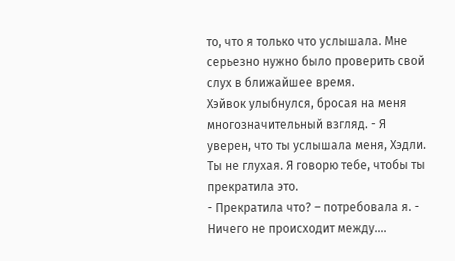то, что я только что услышала. Мне серьезно нужно было проверить свой слух в ближайшее время.
Хэйвок улыбнулся, бросая на меня многозначительный взгляд. - Я уверен, что ты услышала меня, Хэдли. Ты не глухая. Я говорю тебе, чтобы ты прекратила это.
- Прекратила что? – потребовала я. - Ничего не происходит между….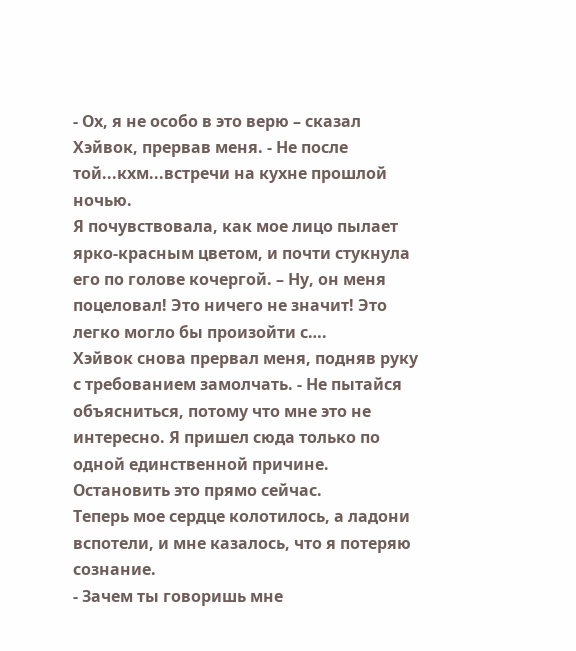- Ох, я не особо в это верю – сказал Хэйвок, прервав меня. - Не после той...кхм...встречи на кухне прошлой ночью.
Я почувствовала, как мое лицо пылает ярко-красным цветом, и почти стукнула его по голове кочергой. – Ну, он меня поцеловал! Это ничего не значит! Это легко могло бы произойти с….
Хэйвок снова прервал меня, подняв руку с требованием замолчать. - Не пытайся объясниться, потому что мне это не интересно. Я пришел сюда только по одной единственной причине. Остановить это прямо сейчас.
Теперь мое сердце колотилось, а ладони вспотели, и мне казалось, что я потеряю сознание.
- Зачем ты говоришь мне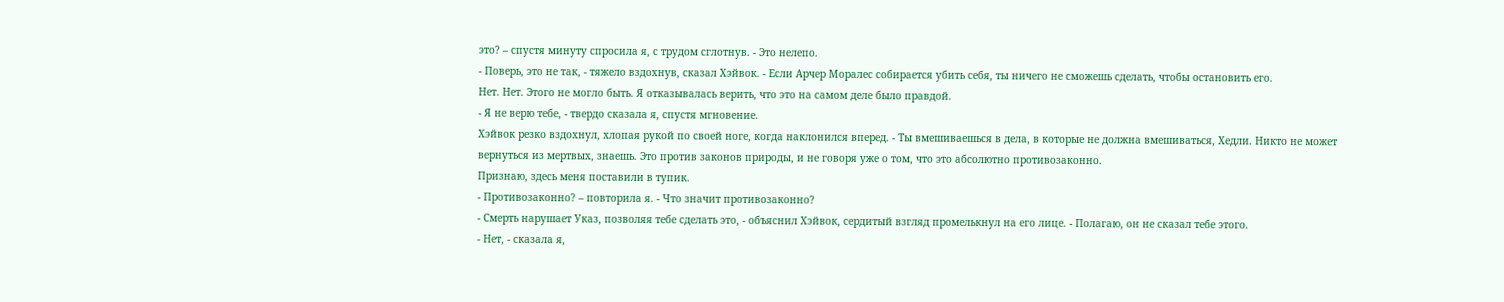это? – спустя минуту спросила я, с трудом сглотнув. - Это нелепо.
- Поверь, это не так, - тяжело вздохнув, сказал Хэйвок. - Если Арчер Моралес собирается убить себя, ты ничего не сможешь сделать, чтобы остановить его.
Нет. Нет. Этого не могло быть. Я отказывалась верить, что это на самом деле было правдой.
- Я не верю тебе, - твердо сказала я, спустя мгновение.
Хэйвок резко вздохнул, хлопая рукой по своей ноге, когда наклонился вперед. - Ты вмешиваешься в дела, в которые не должна вмешиваться, Хедли. Никто не может вернуться из мертвых, знаешь. Это против законов природы, и не говоря уже о том, что это абсолютно противозаконно.
Признаю, здесь меня поставили в тупик.
- Противозаконно? – повторила я. - Что значит противозаконно?
- Смерть нарушает Указ, позволяя тебе сделать это, - объяснил Хэйвок, сердитый взгляд промелькнул на его лице. - Полагаю, он не сказал тебе этого.
- Нет, - сказала я,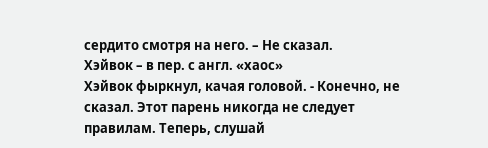сердито смотря на него. – Не сказал.
Хэйвок – в пер. с англ. «хаос»
Хэйвок фыркнул, качая головой. - Конечно, не сказал. Этот парень никогда не следует правилам. Теперь, слушай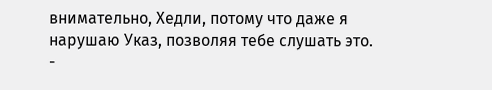внимательно, Хедли, потому что даже я нарушаю Указ, позволяя тебе слушать это.
-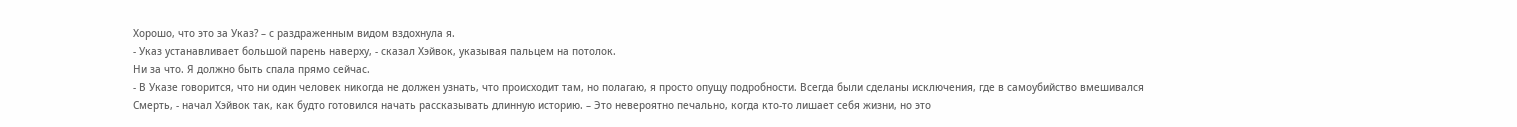Хорошо, что это за Указ? – с раздраженным видом вздохнула я.
- Указ устанавливает большой парень наверху, - сказал Хэйвок, указывая пальцем на потолок.
Ни за что. Я должно быть спала прямо сейчас.
- В Указе говорится, что ни один человек никогда не должен узнать, что происходит там, но полагаю, я просто опущу подробности. Всегда были сделаны исключения, где в самоубийство вмешивался Смерть, - начал Хэйвок так, как будто готовился начать рассказывать длинную историю. – Это невероятно печально, когда кто-то лишает себя жизни, но это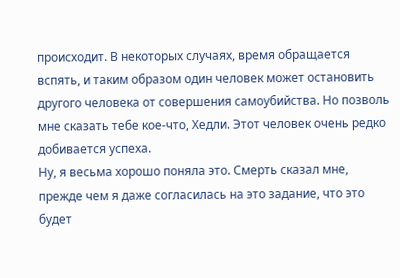происходит. В некоторых случаях, время обращается вспять, и таким образом один человек может остановить другого человека от совершения самоубийства. Но позволь мне сказать тебе кое-что, Хедли. Этот человек очень редко добивается успеха.
Ну, я весьма хорошо поняла это. Смерть сказал мне, прежде чем я даже согласилась на это задание, что это будет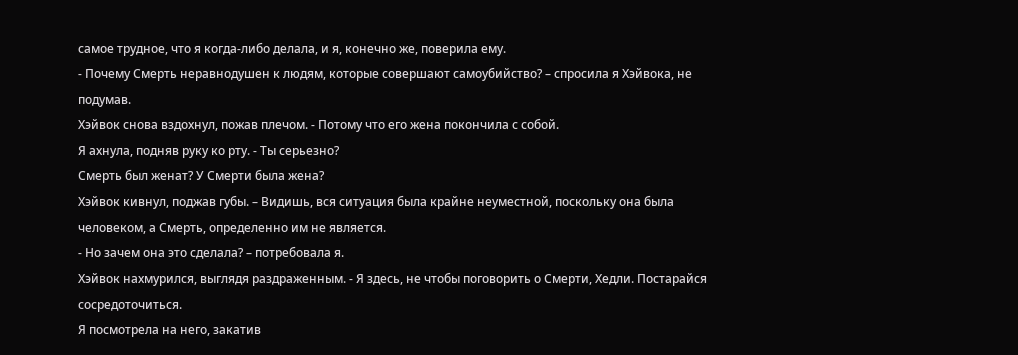самое трудное, что я когда-либо делала, и я, конечно же, поверила ему.
- Почему Смерть неравнодушен к людям, которые совершают самоубийство? – спросила я Хэйвока, не подумав.
Хэйвок снова вздохнул, пожав плечом. - Потому что его жена покончила с собой.
Я ахнула, подняв руку ко рту. - Ты серьезно?
Смерть был женат? У Смерти была жена?
Хэйвок кивнул, поджав губы. – Видишь, вся ситуация была крайне неуместной, поскольку она была человеком, а Смерть, определенно им не является.
- Но зачем она это сделала? – потребовала я.
Хэйвок нахмурился, выглядя раздраженным. - Я здесь, не чтобы поговорить о Смерти, Хедли. Постарайся сосредоточиться.
Я посмотрела на него, закатив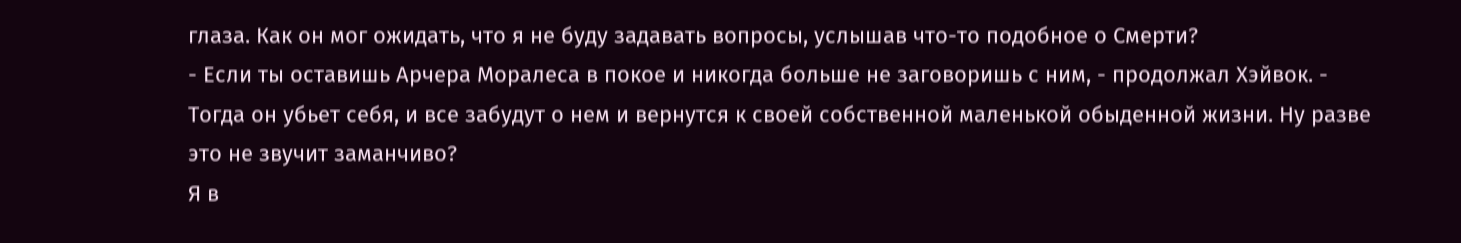глаза. Как он мог ожидать, что я не буду задавать вопросы, услышав что-то подобное о Смерти?
- Если ты оставишь Арчера Моралеса в покое и никогда больше не заговоришь с ним, - продолжал Хэйвок. - Тогда он убьет себя, и все забудут о нем и вернутся к своей собственной маленькой обыденной жизни. Ну разве это не звучит заманчиво?
Я в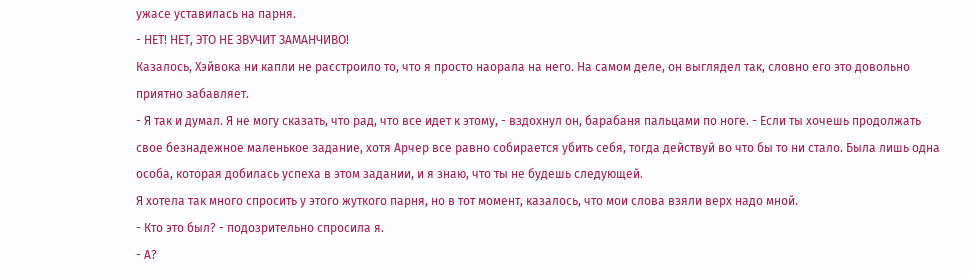ужасе уставилась на парня.
- НЕТ! НЕТ, ЭТО НЕ ЗВУЧИТ ЗАМАНЧИВО!
Казалось, Хэйвока ни капли не расстроило то, что я просто наорала на него. На самом деле, он выглядел так, словно его это довольно приятно забавляет.
- Я так и думал. Я не могу сказать, что рад, что все идет к этому, - вздохнул он, барабаня пальцами по ноге. - Если ты хочешь продолжать свое безнадежное маленькое задание, хотя Арчер все равно собирается убить себя, тогда действуй во что бы то ни стало. Была лишь одна особа, которая добилась успеха в этом задании, и я знаю, что ты не будешь следующей.
Я хотела так много спросить у этого жуткого парня, но в тот момент, казалось, что мои слова взяли верх надо мной.
- Кто это был? - подозрительно спросила я.
- А?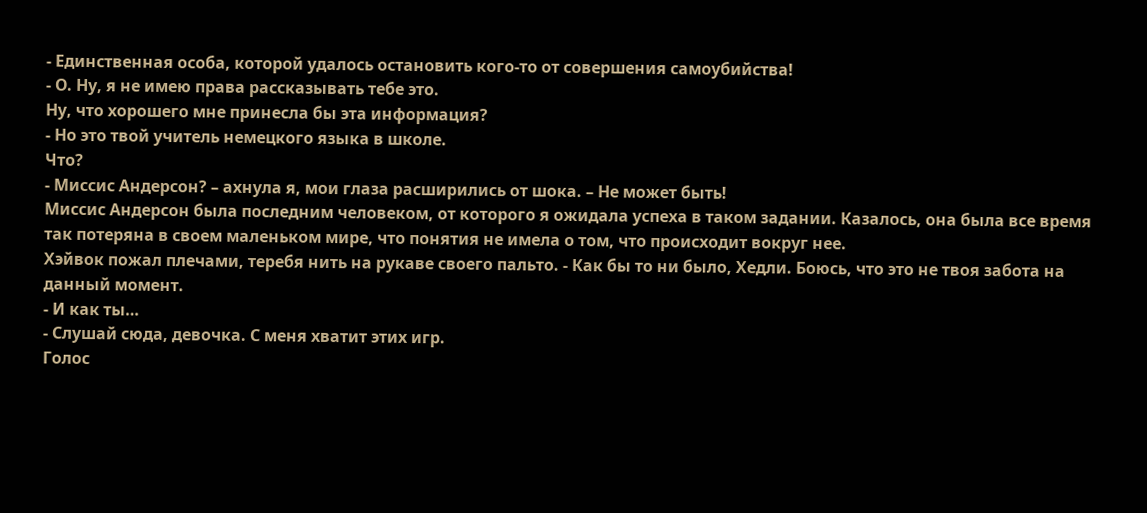- Единственная особа, которой удалось остановить кого-то от совершения самоубийства!
- О. Ну, я не имею права рассказывать тебе это.
Ну, что хорошего мне принесла бы эта информация?
- Но это твой учитель немецкого языка в школе.
Что?
- Миссис Андерсон? – ахнула я, мои глаза расширились от шока. – Не может быть!
Миссис Андерсон была последним человеком, от которого я ожидала успеха в таком задании. Казалось, она была все время так потеряна в своем маленьком мире, что понятия не имела о том, что происходит вокруг нее.
Хэйвок пожал плечами, теребя нить на рукаве своего пальто. - Как бы то ни было, Хедли. Боюсь, что это не твоя забота на данный момент.
- И как ты…
- Слушай сюда, девочка. С меня хватит этих игр.
Голос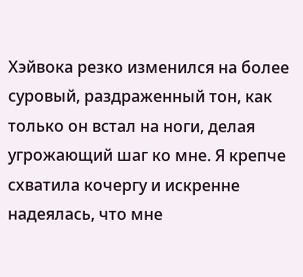Хэйвока резко изменился на более суровый, раздраженный тон, как только он встал на ноги, делая угрожающий шаг ко мне. Я крепче схватила кочергу и искренне надеялась, что мне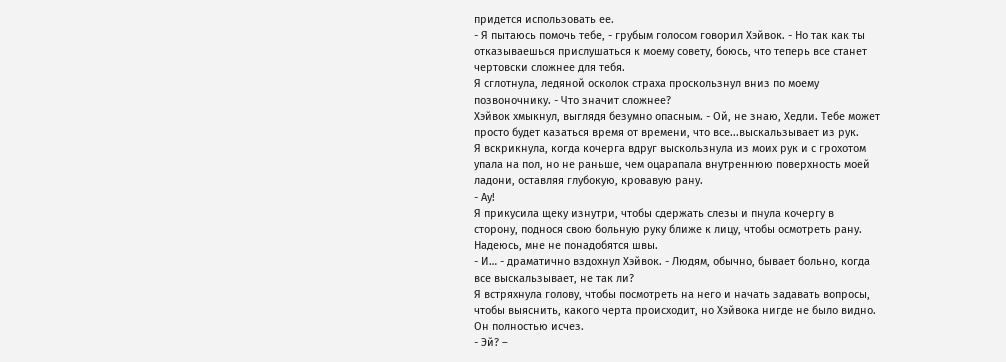придется использовать ее.
- Я пытаюсь помочь тебе, - грубым голосом говорил Хэйвок. - Но так как ты отказываешься прислушаться к моему совету, боюсь, что теперь все станет чертовски сложнее для тебя.
Я сглотнула, ледяной осколок страха проскользнул вниз по моему позвоночнику. - Что значит сложнее?
Хэйвок хмыкнул, выглядя безумно опасным. - Ой, не знаю, Хедли. Тебе может просто будет казаться время от времени, что все...выскальзывает из рук.
Я вскрикнула, когда кочерга вдруг выскользнула из моих рук и с грохотом упала на пол, но не раньше, чем оцарапала внутреннюю поверхность моей ладони, оставляя глубокую, кровавую рану.
- Ау!
Я прикусила щеку изнутри, чтобы сдержать слезы и пнула кочергу в сторону, поднося свою больную руку ближе к лицу, чтобы осмотреть рану. Надеюсь, мне не понадобятся швы.
- И… - драматично вздохнул Хэйвок. - Людям, обычно, бывает больно, когда все выскальзывает, не так ли?
Я встряхнула голову, чтобы посмотреть на него и начать задавать вопросы, чтобы выяснить, какого черта происходит, но Хэйвока нигде не было видно. Он полностью исчез.
- Эй? –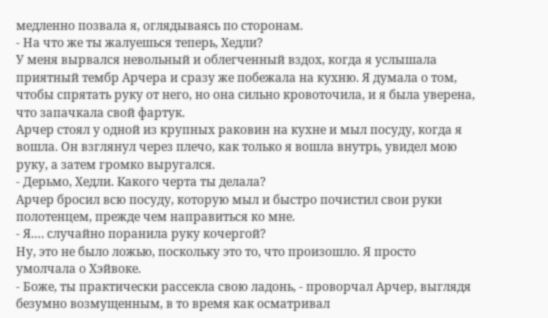медленно позвала я, оглядываясь по сторонам.
- На что же ты жалуешься теперь, Хедли?
У меня вырвался невольный и облегченный вздох, когда я услышала приятный тембр Арчера и сразу же побежала на кухню. Я думала о том, чтобы спрятать руку от него, но она сильно кровоточила, и я была уверена, что запачкала свой фартук.
Арчер стоял у одной из крупных раковин на кухне и мыл посуду, когда я вошла. Он взглянул через плечо, как только я вошла внутрь, увидел мою руку, а затем громко выругался.
- Дерьмо, Хедли. Какого черта ты делала?
Арчер бросил всю посуду, которую мыл и быстро почистил свои руки полотенцем, прежде чем направиться ко мне.
- Я.… случайно поранила руку кочергой?
Ну, это не было ложью, поскольку это то, что произошло. Я просто умолчала о Хэйвоке.
- Боже, ты практически рассекла свою ладонь, - проворчал Арчер, выглядя безумно возмущенным, в то время как осматривал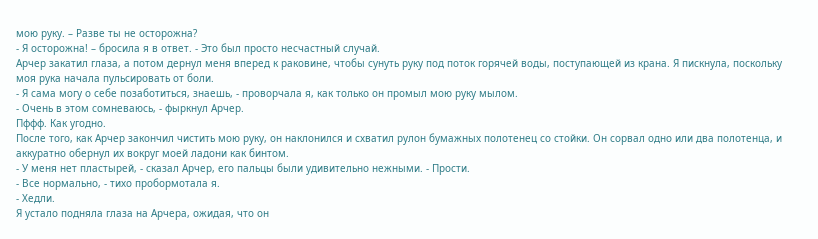мою руку. – Разве ты не осторожна?
- Я осторожна! – бросила я в ответ. - Это был просто несчастный случай.
Арчер закатил глаза, а потом дернул меня вперед к раковине, чтобы сунуть руку под поток горячей воды, поступающей из крана. Я пискнула, поскольку моя рука начала пульсировать от боли.
- Я сама могу о себе позаботиться, знаешь, - проворчала я, как только он промыл мою руку мылом.
- Очень в этом сомневаюсь, - фыркнул Арчер.
Пффф. Как угодно.
После того, как Арчер закончил чистить мою руку, он наклонился и схватил рулон бумажных полотенец со стойки. Он сорвал одно или два полотенца, и аккуратно обернул их вокруг моей ладони как бинтом.
- У меня нет пластырей, - сказал Арчер, его пальцы были удивительно нежными. - Прости.
- Все нормально, - тихо пробормотала я.
- Хедли.
Я устало подняла глаза на Арчера, ожидая, что он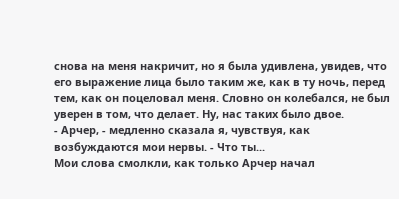снова на меня накричит, но я была удивлена, увидев, что его выражение лица было таким же, как в ту ночь, перед тем, как он поцеловал меня. Словно он колебался, не был уверен в том, что делает. Ну, нас таких было двое.
- Арчер, - медленно сказала я, чувствуя, как возбуждаются мои нервы. - Что ты...
Мои слова смолкли, как только Арчер начал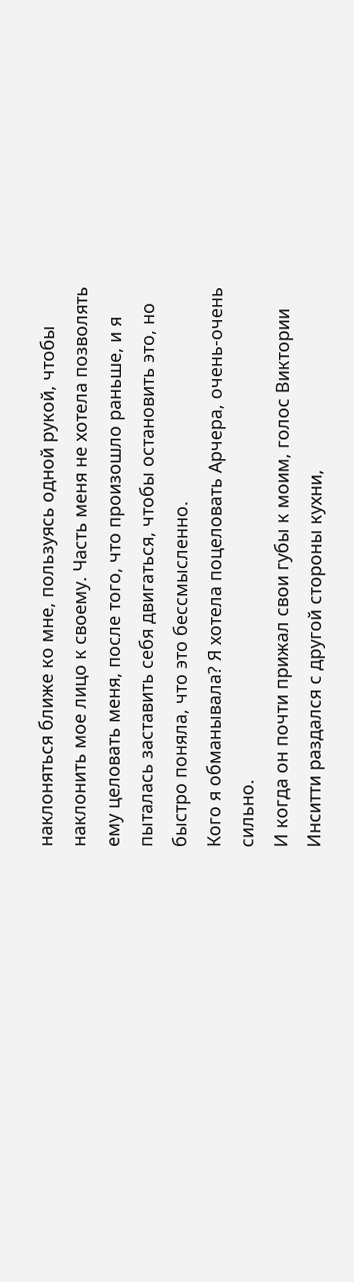наклоняться ближе ко мне, пользуясь одной рукой, чтобы наклонить мое лицо к своему. Часть меня не хотела позволять ему целовать меня, после того, что произошло раньше, и я пыталась заставить себя двигаться, чтобы остановить это, но быстро поняла, что это бессмысленно.
Кого я обманывала? Я хотела поцеловать Арчера, очень-очень сильно.
И когда он почти прижал свои губы к моим, голос Виктории Инситти раздался с другой стороны кухни,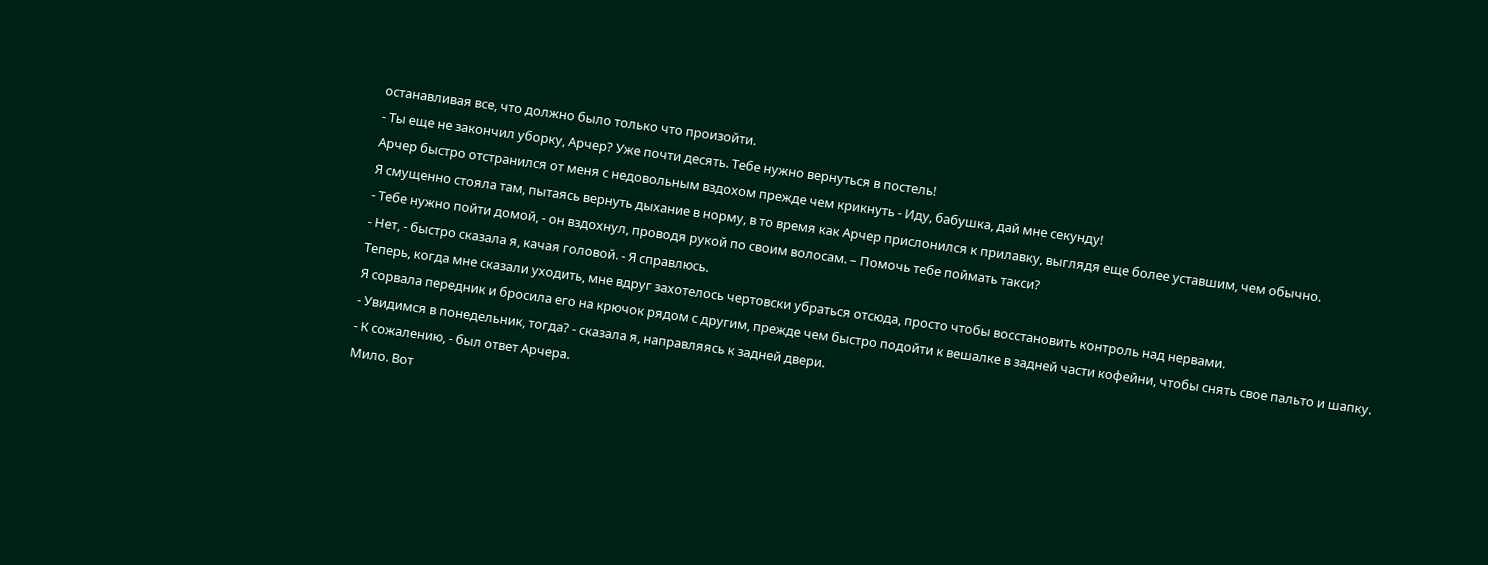останавливая все, что должно было только что произойти.
- Ты еще не закончил уборку, Арчер? Уже почти десять. Тебе нужно вернуться в постель!
Арчер быстро отстранился от меня с недовольным вздохом прежде чем крикнуть - Иду, бабушка, дай мне секунду!
Я смущенно стояла там, пытаясь вернуть дыхание в норму, в то время как Арчер прислонился к прилавку, выглядя еще более уставшим, чем обычно.
- Тебе нужно пойти домой, - он вздохнул, проводя рукой по своим волосам. – Помочь тебе поймать такси?
- Нет, - быстро сказала я, качая головой. - Я справлюсь.
Теперь, когда мне сказали уходить, мне вдруг захотелось чертовски убраться отсюда, просто чтобы восстановить контроль над нервами.
Я сорвала передник и бросила его на крючок рядом с другим, прежде чем быстро подойти к вешалке в задней части кофейни, чтобы снять свое пальто и шапку.
- Увидимся в понедельник, тогда? - сказала я, направляясь к задней двери.
- К сожалению, - был ответ Арчера.
Мило. Вот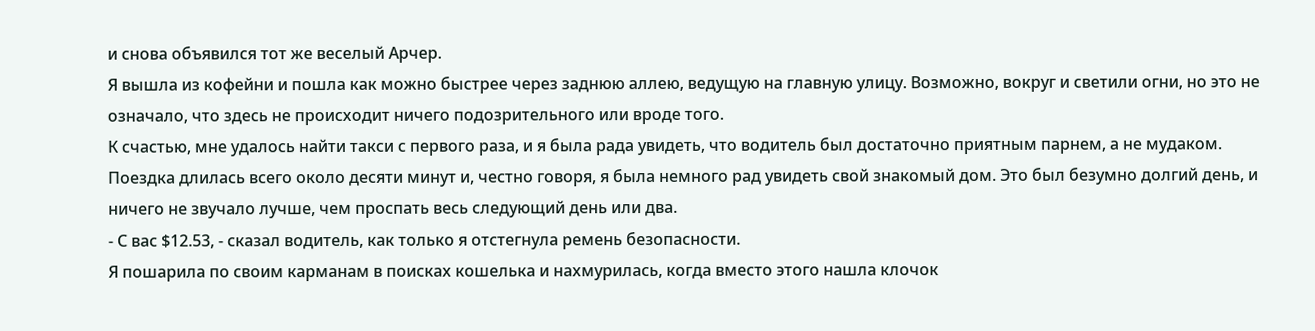и снова объявился тот же веселый Арчер.
Я вышла из кофейни и пошла как можно быстрее через заднюю аллею, ведущую на главную улицу. Возможно, вокруг и светили огни, но это не означало, что здесь не происходит ничего подозрительного или вроде того.
К счастью, мне удалось найти такси с первого раза, и я была рада увидеть, что водитель был достаточно приятным парнем, а не мудаком.
Поездка длилась всего около десяти минут и, честно говоря, я была немного рад увидеть свой знакомый дом. Это был безумно долгий день, и ничего не звучало лучше, чем проспать весь следующий день или два.
- С вас $12.53, - сказал водитель, как только я отстегнула ремень безопасности.
Я пошарила по своим карманам в поисках кошелька и нахмурилась, когда вместо этого нашла клочок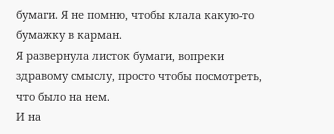бумаги. Я не помню, чтобы клала какую-то бумажку в карман.
Я развернула листок бумаги, вопреки здравому смыслу, просто чтобы посмотреть, что было на нем.
И на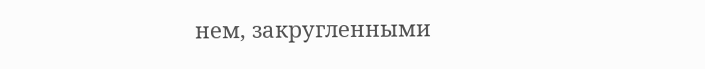нем, закругленными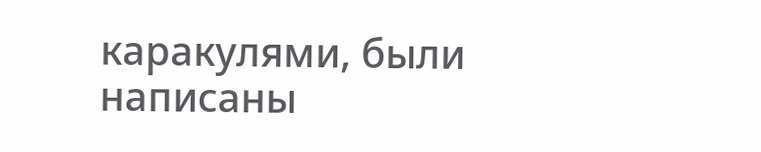каракулями, были написаны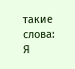такие слова:
Я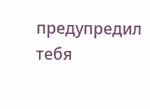предупредил тебя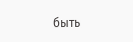быть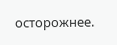осторожнее.